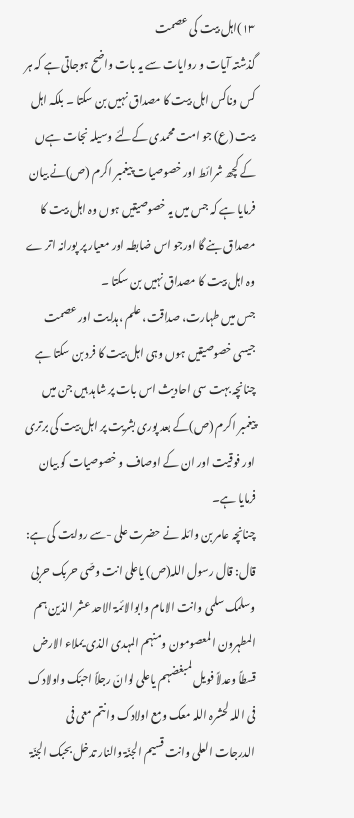١٣)اہل بیت کی عصمت
گذشتہ آیات و روایات سے یہ بات واضح ہوجاتی ہے کہ ہر کس وناکس اہل بیت کا مصداق نہیں بن سکتا ۔ بلکہ اہل بیت (ع) جو امت محمدی کےلئے وسیلہ نجات ہےں کے کچھ شرائط اور خصوصیات پیغمبر اکرم (ص)نے بیان فرمایا ہے کہ جس میں یہ خصوصیتیں ہوں وہ اہل بیت کا مصداق بنے گا اورجو اس ضابطہ اور معیار پر پورانہ اتر ے وہ اہل بیت کا مصداق نہیں بن سکتا ۔
جس میں طہارت، صداقت، علم ،ہدایت اور عصمت جیسی خصوصیتیں ہوں وہی اہل بیت کا فرد بن سکتا ہے چنانچہ بہت سی احادیث اس بات پر شاہد ہیں جن میں پیغمبر اکرم (ص)کے بعد پوری بشریت پر اہل بیت کی برتری اور فوقیت اور ان کے اوصاف و خصوصیات کو بیان فرمایا ہے۔
چنانچہ عامر بن وائلہ نے حضرت علی -سے روایت کی ہے:
قال: قال رسول اللہ(ص) یاعلی انت وصّی حربک حربی وسلمک سلمی وانت الامام وابوالائمۃ الاحد عشر الذین ہم المطہرون المعصومون ومنہم المہدی الذی یملاء الارض قسطاً وعدلاً فویل لمبغضہم یاعلی لوانّ رجلاً احبّک واولادک فی اللہ لحشرہ اللہ معک ومع اولادک وانتم معی فی الدرجات العلی وانت قسیم الجنّۃ والنار تدخل بحبک الجنّۃ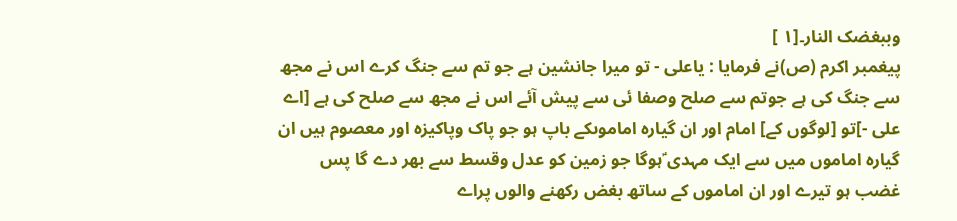وببغضک النار۔[١ ]
پیغمبر اکرم (ص)نے فرمایا : یاعلی - تو میرا جانشین ہے جو تم سے جنگ کرے اس نے مجھ سے جنگ کی ہے جوتم سے صلح وصفا ئی سے پیش آئے اس نے مجھ سے صلح کی ہے [اے علی -]تو [لوگوں کے] امام اور ان گیارہ اماموںکے باپ ہو جو پاک وپاکیزہ اور معصوم ہیں ان گیارہ اماموں میں سے ایک مہدی ؑہوگا جو زمین کو عدل وقسط سے بھر دے گا پس غضب ہو تیرے اور ان اماموں کے ساتھ بغض رکھنے والوں پراے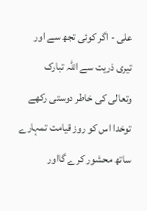علی - اگر کوئی تجھ سے اور تیری ذریت سے اللہ تبارک
وتعالی کی خاطر دوستی رکھے توخدا اس کو روز قیامت تمہارے ساتھ محشور کرے گااور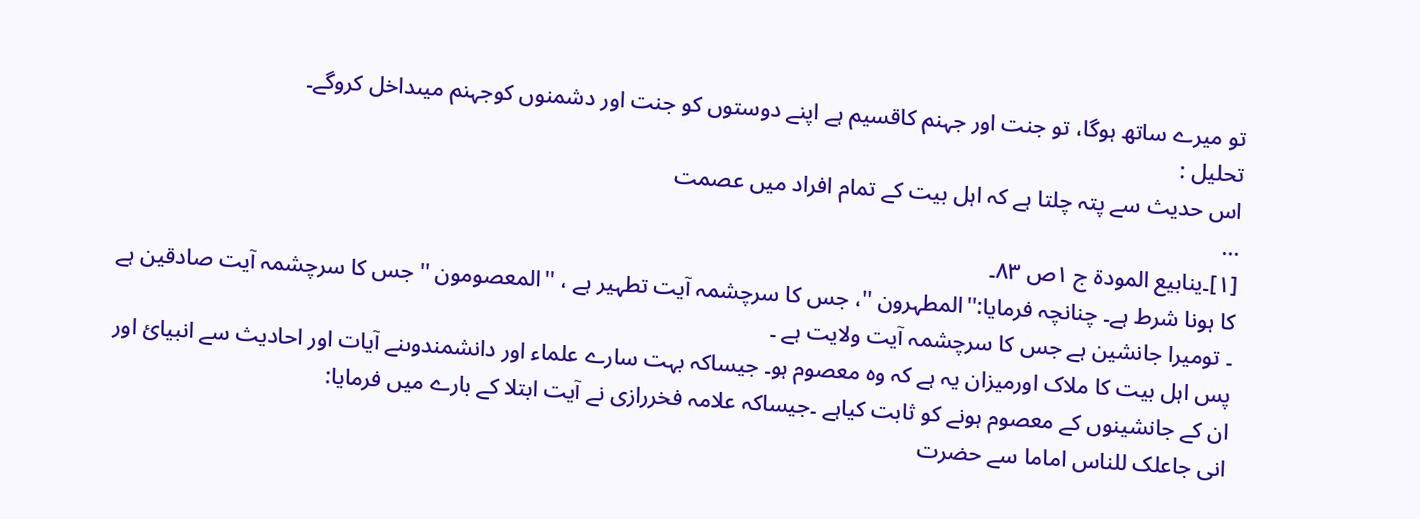تو میرے ساتھ ہوگا، تو جنت اور جہنم کاقسیم ہے اپنے دوستوں کو جنت اور دشمنوں کوجہنم میںداخل کروگے۔
تحلیل :
اس حدیث سے پتہ چلتا ہے کہ اہل بیت کے تمام افراد میں عصمت
...
[١]۔ینابیع المودۃ ج ١ص ٨٣۔
کا ہونا شرط ہے۔ چنانچہ فرمایا:''المطہرون ''، جس کا سرچشمہ آیت تطہیر ہے ، ''المعصومون ''جس کا سرچشمہ آیت صادقین ہے ۔ تومیرا جانشین ہے جس کا سرچشمہ آیت ولایت ہے ۔
پس اہل بیت کا ملاک اورمیزان یہ ہے کہ وہ معصوم ہو۔ جیساکہ بہت سارے علماء اور دانشمندوںنے آیات اور احادیث سے انبیائ اور ان کے جانشینوں کے معصوم ہونے کو ثابت کیاہے ۔جیساکہ علامہ فخررازی نے آیت ابتلا کے بارے میں فرمایا:
انی جاعلک للناس اماما سے حضرت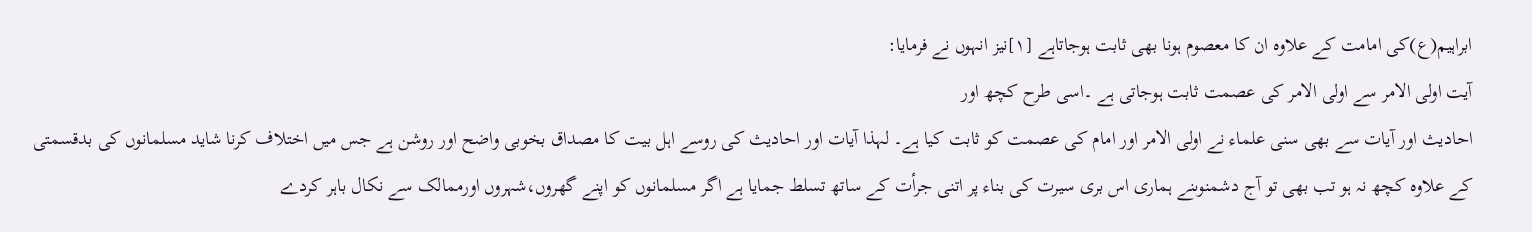ابراہیم(ع)کی امامت کے علاوہ ان کا معصوم ہونا بھی ثابت ہوجاتاہے [١]نیز انہوں نے فرمایا:
آیت اولی الامر سے اولی الامر کی عصمت ثابت ہوجاتی ہے ۔اسی طرح کچھ اور
احادیث اور آیات سے بھی سنی علماء نے اولی الامر اور امام کی عصمت کو ثابت کیا ہے۔ لہذا آیات اور احادیث کی روسے اہل بیت کا مصداق بخوبی واضح اور روشن ہے جس میں اختلاف کرنا شاید مسلمانوں کی بدقسمتی کے علاوہ کچھ نہ ہو تب بھی تو آج دشمنوںنے ہماری اس بری سیرت کی بناء پر اتنی جرأت کے ساتھ تسلط جمایا ہے اگر مسلمانوں کو اپنے گھروں،شہروں اورممالک سے نکال باہر کردے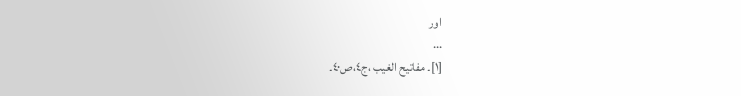اور
...
[١]۔ مفاتیح الغیب ،ج٤،ص٤٠۔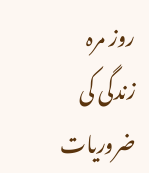روز مرہ زندگی کی ضروریات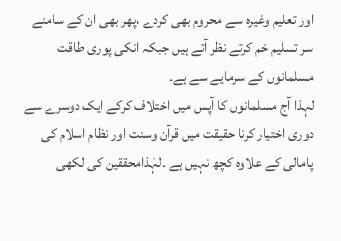اور تعلیم وغیرہ سے محروم بھی کردے ،پھر بھی ان کے سامنے سر تسلیم خم کرتے نظر آتے ہیں جبکہ انکی پوری طاقت مسلمانوں کے سرمایے سے ہے۔
لہذا آج مسلمانوں کا آپس میں اختلاف کرکے ایک دوسرے سے دوری اختیار کرنا حقیقت میں قرآن وسنت اور نظام اسلام کی پامالی کے علاوہ کچھ نہیں ہے ۔لہٰذامحققین کی لکھی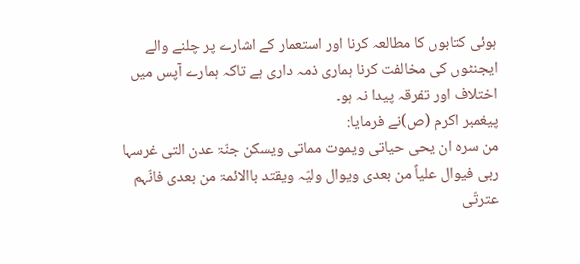ہوئی کتابوں کا مطالعہ کرنا اور استعمار کے اشارے پر چلنے والے ایجنٹوں کی مخالفت کرنا ہماری ذمہ داری ہے تاکہ ہمارے آپس میں اختلاف اور تفرقہ پیدا نہ ہو۔
پیغمبر اکرم (ص)نے فرمایا:
من سرہ ان یحی حیاتی ویموت مماتی ویسکن جنّۃ عدن التی غرسہا ربی فیوال علیاً من بعدی ویوال ولیّہ ویقتد باالائمۃ من بعدی فانّہم عترتّی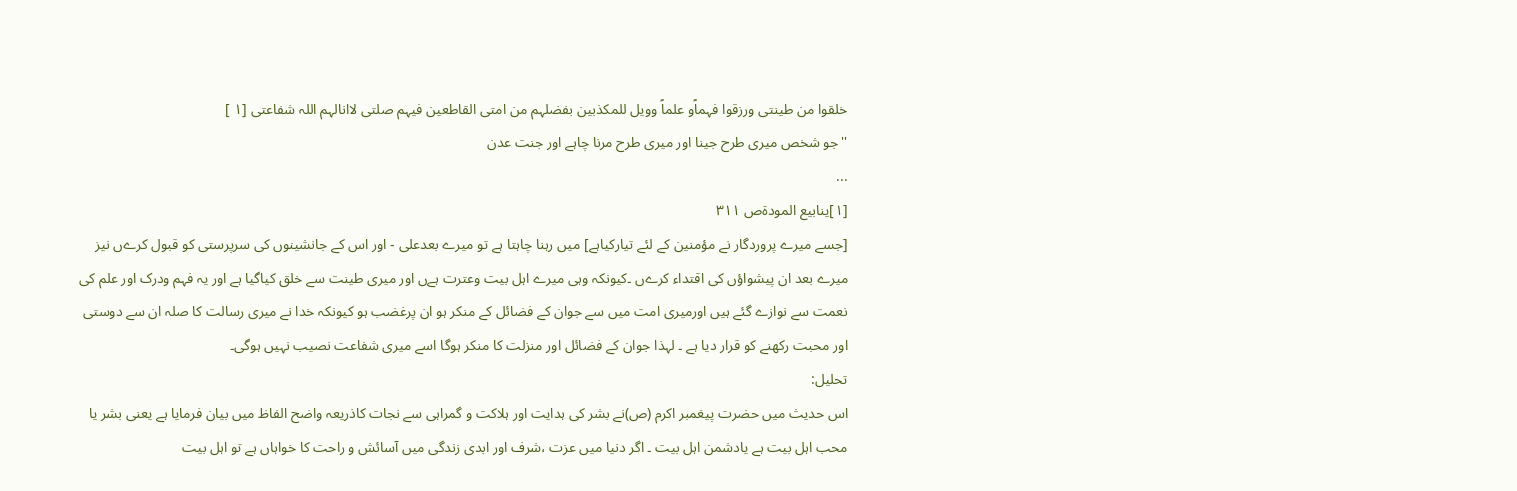خلقوا من طینتی ورزقوا فہماًو علماً وویل للمکذبین بفضلہم من امتی القاطعین فیہم صلتی لاانالہم اللہ شفاعتی [١ ]
''جو شخص میری طرح جینا اور میری طرح مرنا چاہے اور جنت عدن
...
[١]ینابیع المودۃص ٣١١
[جسے میرے پروردگار نے مؤمنین کے لئے تیارکیاہے] میں رہنا چاہتا ہے تو میرے بعدعلی - اور اس کے جانشینوں کی سرپرستی کو قبول کرےں نیز میرے بعد ان پیشواؤں کی اقتداء کرےں ۔کیونکہ وہی میرے اہل بیت وعترت ہےں اور میری طینت سے خلق کیاگیا ہے اور یہ فہم ودرک اور علم کی نعمت سے نوازے گئے ہیں اورمیری امت میں سے جوان کے فضائل کے منکر ہو ان پرغضب ہو کیونکہ خدا نے میری رسالت کا صلہ ان سے دوستی اور محبت رکھنے کو قرار دیا ہے ۔ لہذا جوان کے فضائل اور منزلت کا منکر ہوگا اسے میری شفاعت نصیب نہیں ہوگی۔
تحلیل:
اس حدیث میں حضرت پیغمبر اکرم (ص)نے بشر کی ہدایت اور ہلاکت و گمراہی سے نجات کاذریعہ واضح الفاظ میں بیان فرمایا ہے یعنی بشر یا محب اہل بیت ہے یادشمن اہل بیت ۔ اگر دنیا میں عزت ،شرف اور ابدی زندگی میں آسائش و راحت کا خواہاں ہے تو اہل بیت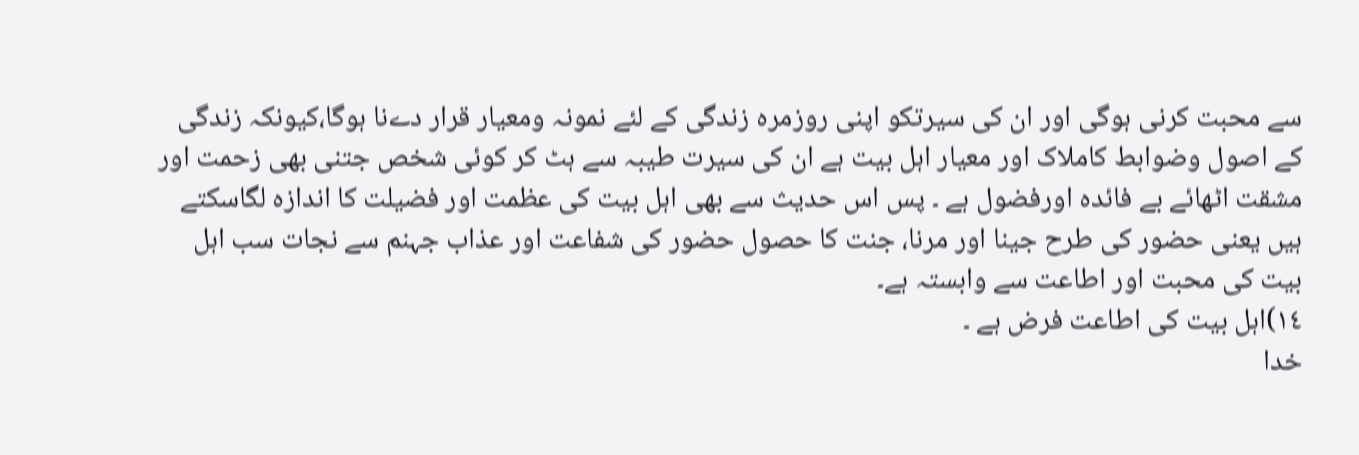سے محبت کرنی ہوگی اور ان کی سیرتکو اپنی روزمرہ زندگی کے لئے نمونہ ومعیار قرار دےنا ہوگا،کیونکہ زندگی کے اصول وضوابط کاملاک اور معیار اہل بیت ہے ان کی سیرت طیبہ سے ہٹ کر کوئی شخص جتنی بھی زحمت اور مشقت اٹھائے بے فائدہ اورفضول ہے ۔ پس اس حدیث سے بھی اہل بیت کی عظمت اور فضیلت کا اندازہ لگاسکتے ہیں یعنی حضور کی طرح جینا اور مرنا، جنت کا حصول حضور کی شفاعت اور عذاب جہنم سے نجات سب اہل بیت کی محبت اور اطاعت سے وابستہ ہے۔
١٤)اہل بیت کی اطاعت فرض ہے ۔
خدا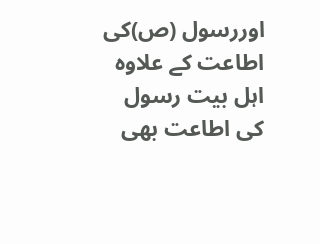اوررسول (ص)کی اطاعت کے علاوہ اہل بیت رسول کی اطاعت بھی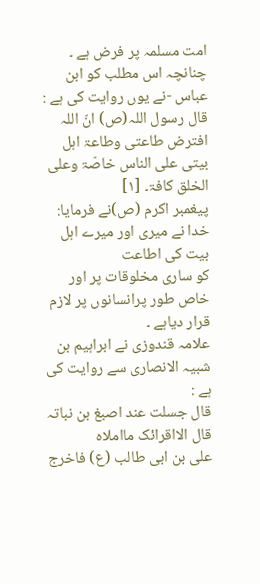امت مسلمہ پر فرض ہے ۔
چنانچہ اس مطلب کو ابن عباس -نے یوں روایت کی ہے :
قال رسول اللہ(ص) انّ اللہ افترض طاعتی وطاعۃ اہل بیتی علی الناس خاصّۃ وعلی الخلق کافۃ۔ [١]
پیغمبر اکرم (ص)نے فرمایا: خدا نے میری اور میرے اہل بیت کی اطاعت
کو ساری مخلوقات پر اور خاص طور پرانسانوں پر لازم قرار دیاہے ۔
علامہ قندوزی نے ابراہیم بن شبیہ الانصاری سے روایت کی ہے :
قال جسلت عند اصبغ بن نباتہ قال الااقرائک مااملاہ
علی بن ابی طالب (ع) فاخرج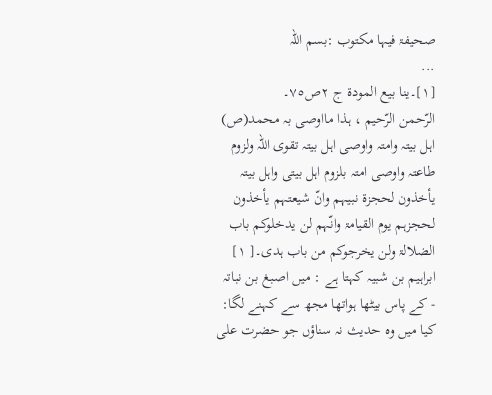صحیفۃ فیہا مکتوب :بسم اللّہ
...
[١]۔ینا بیع المودۃ ج ٢ص٧٥۔
الرّحمن الرّحیم ، ہذا مااوصی بہ محمد(ص) اہل بیتہ وامتہ واوصی اہل بیتہ تقوی اللّہ ولزوم طاعتہ واوصی امتہ بلزوم اہل بیتی واہل بیتہ یأخذون لحجزۃ نبیہم وانّ شیعتہم یأخذون لحجزہم یوم القیامۃ وانّہم لن یدخلوکم باب الضلالۃ ولن یخرجوکم من باب ہدی۔[ ١]
ابراہیم بن شبیہ کہتا ہے : میں اصبغ بن نباتہ - کے پاس بیٹھا ہواتھا مجھ سے کہنے لگا: کیا میں وہ حدیث نہ سناؤں جو حضرت علی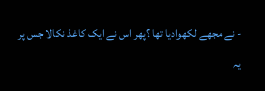- نے مجھے لکھوادیا تھا ؟پھر اس نے ایک کاغذ نکالا جس پر یہ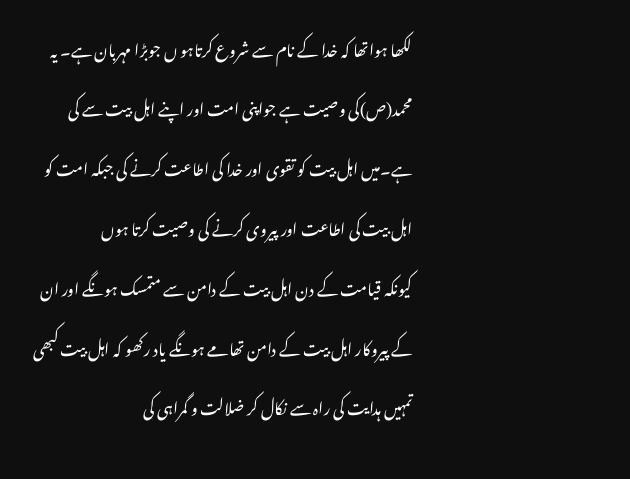لکھا ہواتھا کہ خدا کے نام سے شروع کرتاہو ں جوبڑا مہربان ہے۔ یہ محمد(ص)کی وصیت ہے جواپنی امت اور اپنے اہل بیت سے کی ہے۔میں اہل بیت کو تقوی اور خدا کی اطاعت کرنے کی جبکہ امت کو اہل بیت کی اطاعت اور پیروی کرنے کی وصیت کرتا ہوں
کیونکہ قیامت کے دن اہل بیت کے دامن سے متمسک ہونگے اور ان کے پیروکار اہل بیت کے دامن تھامے ہونگے یاد رکھو کہ اہل بیت کبھی تمہیں ہدایت کی راہ سے نکال کر ضلالت و گمراہی کی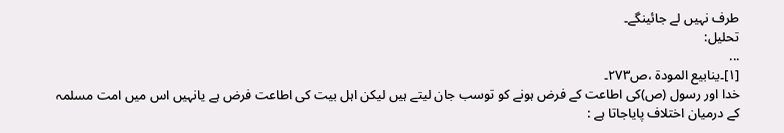طرف نہیں لے جائینگے۔
تحلیل:
...
[١]۔ینابیع المودۃ ،ص٢٧٣۔
خدا اور رسول (ص)کی اطاعت کے فرض ہونے کو توسب جان لیتے ہیں لیکن اہل بیت کی اطاعت فرض ہے یانہیں اس میں امت مسلمہ کے درمیان اختلاف پایاجاتا ہے :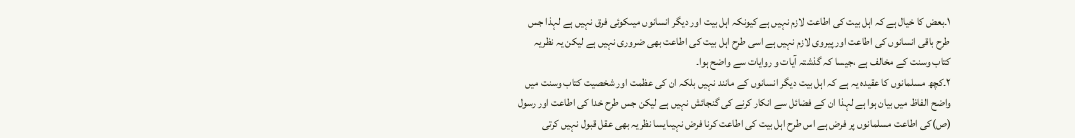١۔بعض کا خیال ہے کہ اہل بیت کی اطاعت لازم نہیں ہے کیونکہ اہل بیت اور دیگر انسانوں میںکوئی فرق نہیں ہے لہذا جس طرح باقی انسانوں کی اطاعت اور پیروی لازم نہیں ہے اسی طرح اہل بیت کی اطاعت بھی ضروری نہیں ہے لیکن یہ نظریہ کتاب وسنت کے مخالف ہے ،جیسا کہ گذشتہ آیات و روایات سے واضح ہوا۔
٢۔کچھ مسلمانوں کا عقیدہ یہ ہے کہ اہل بیت دیگر انسانوں کے مانند نہیں بلکہ ان کی عظمت اور شخصیت کتاب وسنت میں واضح الفاظ میں بیان ہوا ہے لہذا ان کے فضائل سے انکار کرنے کی گنجائش نہیں ہے لیکن جس طرح خدا کی اطاعت اور رسول (ص)کی اطاعت مسلمانوں پر فرض ہے اس طرح اہل بیت کی اطاعت کرنا فرض نہیںایسا نظریہ بھی عقل قبول نہیں کرتی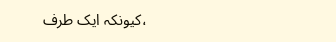،کیونکہ ایک طرف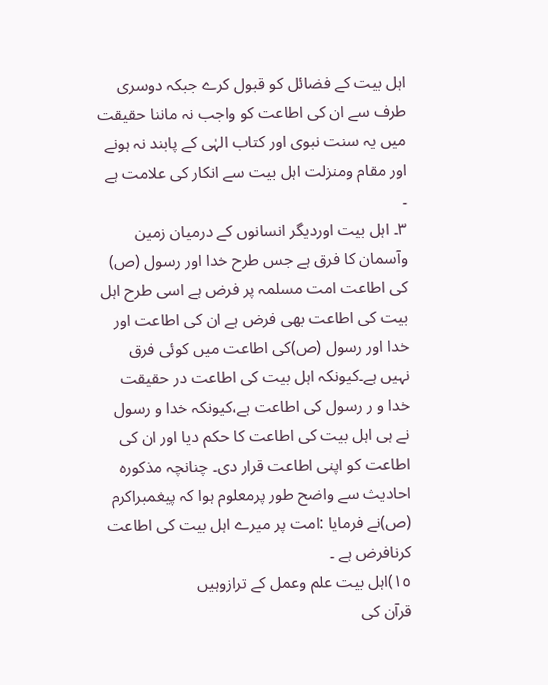اہل بیت کے فضائل کو قبول کرے جبکہ دوسری طرف سے ان کی اطاعت کو واجب نہ ماننا حقیقت میں یہ سنت نبوی اور کتاب الہٰی کے پابند نہ ہونے اور مقام ومنزلت اہل بیت سے انکار کی علامت ہے ۔
٣۔ اہل بیت اوردیگر انسانوں کے درمیان زمین وآسمان کا فرق ہے جس طرح خدا اور رسول (ص) کی اطاعت امت مسلمہ پر فرض ہے اسی طرح اہل بیت کی اطاعت بھی فرض ہے ان کی اطاعت اور خدا اور رسول (ص)کی اطاعت میں کوئی فرق نہیں ہے۔کیونکہ اہل بیت کی اطاعت در حقیقت خدا و ر رسول کی اطاعت ہے،کیونکہ خدا و رسول نے ہی اہل بیت کی اطاعت کا حکم دیا اور ان کی اطاعت کو اپنی اطاعت قرار دی۔ چنانچہ مذکورہ احادیث سے واضح طور پرمعلوم ہوا کہ پیغمبراکرم (ص)نے فرمایا :امت پر میرے اہل بیت کی اطاعت کرنافرض ہے ۔
١٥)اہل بیت علم وعمل کے ترازوہیں
قرآن کی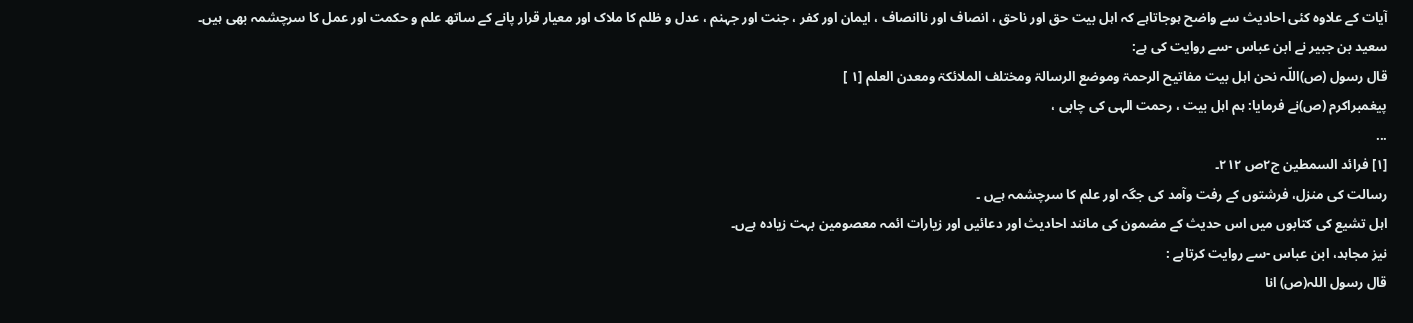آیات کے علاوہ کئی احادیث سے واضح ہوجاتاہے کہ اہل بیت حق اور ناحق ، انصاف اور ناانصاف ، ایمان اور کفر ، جنت اور جہنم ، عدل و ظلم کا ملاک اور معیار قرار پانے کے ساتھ علم و حکمت اور عمل کا سرچشمہ بھی ہیں۔
سعید بن جبیر نے ابن عباس -سے روایت کی ہے:
قال رسول (ص)اللّہ نحن اہل بیت مفاتیح الرحمۃ وموضع الرسالۃ ومختلف الملائکۃ ومعدن العلم [١ ]
پیغمبراکرم (ص)نے فرمایا: ہم اہل بیت ، رحمت الہی کی چابی ،
...
[١] فرائد السمطین ج٢ص ٢١٢۔
رسالت کی منزل، فرشتوں کے رفت وآمد کی جگہ اور علم کا سرچشمہ ہےں ۔
اہل تشیع کی کتابوں میں اس حدیث کے مضمون کی مانند احادیث اور دعائیں اور زیارات ائمہ معصومین بہت زیادہ ہےں۔
نیز مجاہد، ابن عباس -سے روایت کرتاہے :
قال رسول اللہ(ص) انا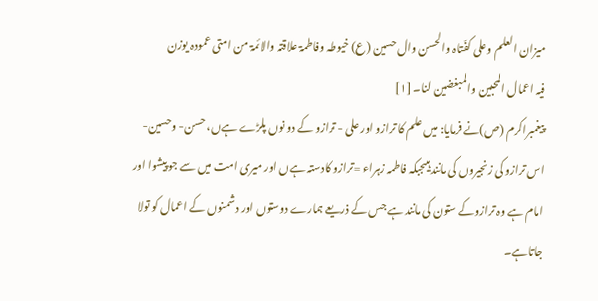میزان العلم وعلی کفّتاہ والحسن وال حسین (ع) خیوطہ وفاطمۃ علاقتہ والائمۃ من امتی عمودہ یوزن
فیہ اعمال المحبین والمبغضین لنا۔ [١]
پیغمبراکرم (ص)نے فرمایا: میں علم کا ترازو اور علی - ترازو کے دو نوں پلڑے ہےں، حسن- وحسین- اس ترازو کی زنجیروں کی مانند ہیںجبکہ فاطمہ زہراء =ترازو کادستہ ہےں اور میری امت میں سے جو پیشوا اور امام ہے وہ ترازوکے ستون کی مانند ہے جس کے ذریعے ہمارے دوستوں اور دشمنوں کے اعمال کو تولا جاتاہے۔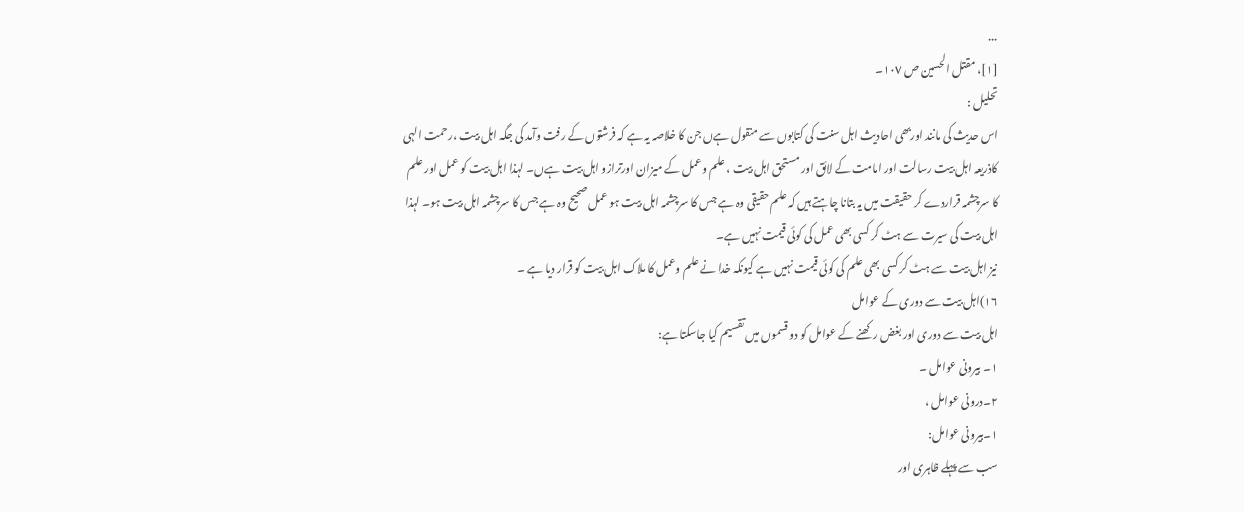...
[١]، مقتل الحسین ص ١٠٧۔
تحلیل :
اس حدیث کی مانند اوربھی احادیث اہل سنت کی کتابوں سے منقول ہےں جن کا خلاصہ یہ ہے کہ فرشتوں کے رفت وآمد کی جگہ اہل بیت ،رحمت الہی کاذریعہ اہل بیت رسالت اور امامت کے لائق اور مستحق اہل بیت ، علم وعمل کے میزان اورترازو اہل بیت ہےں۔ لہذا اہل بیت کو عمل اور علم کا سرچشمہ قراردے کر حقیقت میں یہ بتانا چاہتے ہیں کہ علم حقیقی وہ ہے جس کا سرچشمہ اہل بیت ہو عمل صحیح وہ ہے جس کا سرچشمہ اہل بیت ہو۔ لہذا اہل بیت کی سیرت سے ہٹ کر کسی بھی عمل کی کوئی قیمت نہیں ہے۔
نیز اہل بیت سے ہٹ کر کسی بھی علم کی کوئی قیمت نہیں ہے کیونکہ خدا نے علم وعمل کا ملاک اہل بیت کو قرار دیا ہے ۔
١٦)اہل بیت سے دوری کے عوامل
اہل بیت سے دوری اور بغض رکھنے کے عوامل کو دو قسموں میں تقسیم کیا جاسکتا ہے:
١۔ بیرونی عوامل ۔
٢۔درونی عوامل ،
١۔بیرونی عوامل:
سب سے پہلے ظاہری اور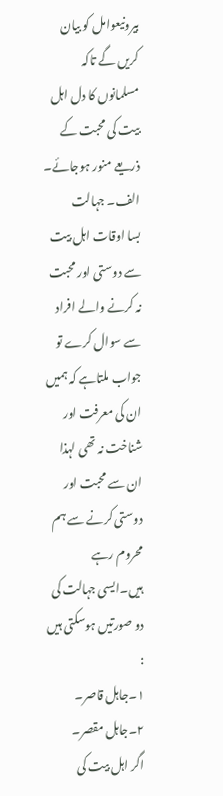بیرونیعوامل کو بیان کریں گے تاکہ مسلمانوں کا دل اہل بیت کی محبت کے ذریعے منور ہوجائے۔
الف۔ جہالت
بسا اوقات اہل بیت سے دوستی اور محبت نہ کرنے والے افراد سے سوال کرے تو جواب ملتاہے کہ ہمیں ان کی معرفت اور شناخت نہ تھی لہذا ان سے محبت اور دوستی کرنے سے ہم محروم رہے ہیں۔ایسی جہالت کی دو صورتیں ہوسکتی ہیں :
١۔جاہل قاصر۔ ٢۔جاہل مقصر۔
اگر اہل بیت کی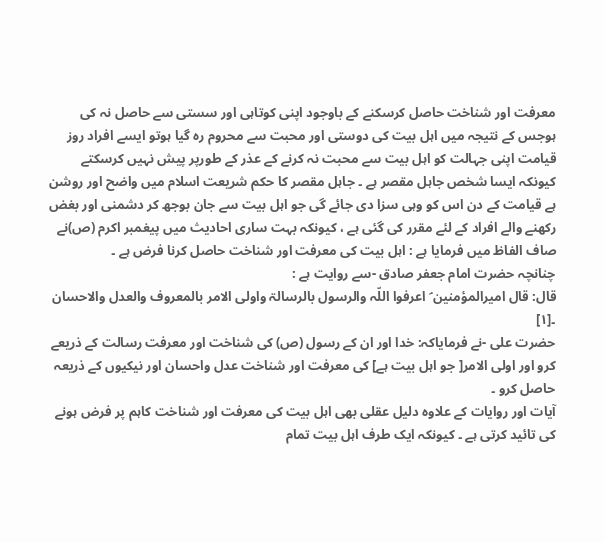معرفت اور شناخت حاصل کرسکنے کے باوجود اپنی کوتاہی اور سستی سے حاصل نہ کی ہوجس کے نتیجہ میں اہل بیت کی دوستی اور محبت سے محروم رہ گیا ہوتو ایسے افراد روز قیامت اپنی جہالت کو اہل بیت سے محبت نہ کرنے کے عذر کے طورپر پیش نہیں کرسکتے کیونکہ ایسا شخص جاہل مقصر ہے ۔ جاہل مقصر کا حکم شریعت اسلام میں واضح اور روشن ہے قیامت کے دن اس کو وہی سزا دی جائے گی جو اہل بیت سے جان بوجھ کر دشمنی اور بغض رکھنے والے افراد کے لئے مقرر کی گئی ہے ، کیونکہ بہت ساری احادیث میں پیغمبر اکرم (ص)نے صاف الفاظ میں فرمایا ہے : اہل بیت کی معرفت اور شناخت حاصل کرنا فرض ہے ۔
چنانچہ حضرت امام جعفر صادق -سے روایت ہے :
قال: قال امیرالمؤمنین ؑ اعرفوا اللّہ والرسول بالرسالۃ واولی الامر بالمعروف والعدل والاحسان ۔[١]
حضرت علی -نے فرمایاکہ: خدا اور ان کے رسول (ص) کی شناخت اور معرفت رسالت کے ذریعے کرو اور اولی الامر[ جو اہل بیت ہے] کی معرفت اور شناخت عدل واحسان اور نیکیوں کے ذریعہ حاصل کرو ۔
آیات اور روایات کے علاوہ دلیل عقلی بھی اہل بیت کی معرفت اور شناخت کاہم پر فرض ہونے کی تائید کرتی ہے ۔ کیونکہ ایک طرف اہل بیت تمام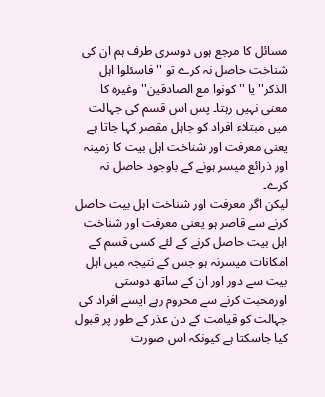مسائل کا مرجع ہوں دوسری طرف ہم ان کی شناخت حاصل نہ کرے تو ''فاسئلوا اہل الذکر'' یا ''کونوا مع الصادقین'' وغیرہ کا معنی نہیں رہتا۔ پس اس قسم کی جہالت میں مبتلاء افراد کو جاہل مقصر کہا جاتا ہے یعنی معرفت اور شناخت اہل بیت کا زمینہ اور ذرائع میسر ہونے کے باوجود حاصل نہ کرے۔
لیکن اگر معرفت اور شناخت اہل بیت حاصل کرنے سے قاصر ہو یعنی معرفت اور شناخت اہل بیت حاصل کرنے کے لئے کسی قسم کے امکانات میسرنہ ہو جس کے نتیجہ میں اہل بیت سے دور اور ان کے ساتھ دوستی اورمحبت کرنے سے محروم رہے ایسے افراد کی جہالت کو قیامت کے دن عذر کے طور پر قبول کیا جاسکتا ہے کیونکہ اس صورت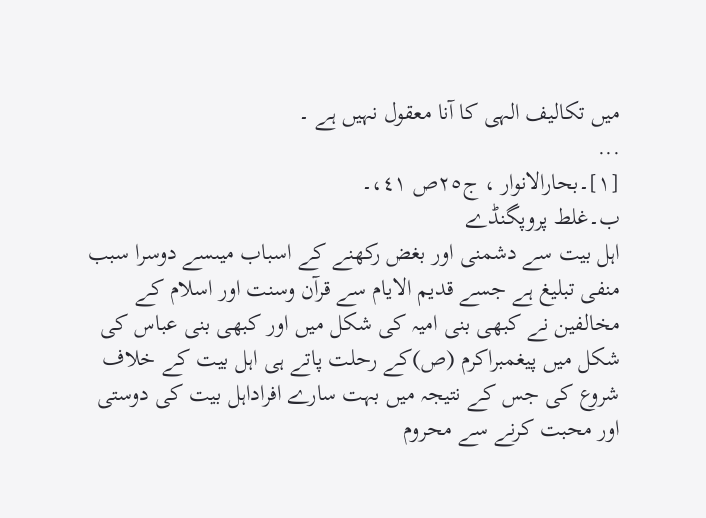میں تکالیف الہی کا آنا معقول نہیں ہے ۔
...
[١]۔بحارالانوار ، ج٢٥ص ٤١،۔
ب۔غلط پروپگنڈے
اہل بیت سے دشمنی اور بغض رکھنے کے اسباب میںسے دوسرا سبب منفی تبلیغ ہے جسے قدیم الایام سے قرآن وسنت اور اسلام کے مخالفین نے کبھی بنی امیہ کی شکل میں اور کبھی بنی عباس کی شکل میں پیغمبراکرم (ص)کے رحلت پاتے ہی اہل بیت کے خلاف شروع کی جس کے نتیجہ میں بہت سارے افراداہل بیت کی دوستی اور محبت کرنے سے محروم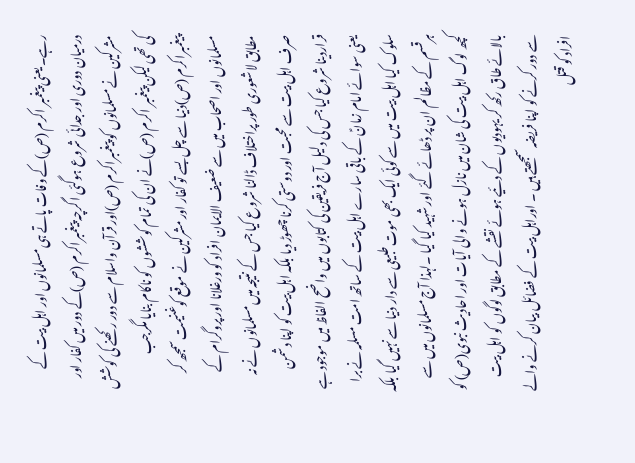رہے۔ یعنی پیغمبر اکرم (ص)کے وفات پاتے ہی مسلمانوں اور اہل بیت کے درمیان دوری اور جدائی شروع ہوگئی اگرچہ پیغمبراکرم (ص)کے دور میں کفار اور مشرکین نے مسلمانوں کو پیغمبراکرم (ص)اور قرآن واسلام سے دور رکھنے کی کوشش کی تھی لیکن پیغمبر اکرم (ص)نے ان کی تمام کوششوں کو ناکام بنایا مگرجب پیغمبراکرم (ص)دنیا سے چل بسے تو کفار اور مشرکین نے موقع کوغنیمت سمجھ کر مسلمانوں اور اصحاب میں سے ضعیف الایمان افراد کو ورغلانا اور پروگرام کے مطابق لاشعوری طور پراختلاف ڈالنا شروع کیا جس کے نتیجہ میں مسلمانوں نے نہ صرف اہل بیت سے محبت اور دوستی کرنا چھوڑ دیا بلکہ اہل بیت کو اپنا دشمن قراردینا شروع کیا جس کی دلیل آج فریقین کی کتابوں میں واضح الفاظ میں موجود ہے یعنی سوائے امام زمانؑ کے باقی سارے اہل بیت کے ساتھ امت مسلمہ نے برا سلوک کیا اہل بیت میں سے کوئی ایک بھی موت طبیعی سے دار دنیا سے نہیں گیا بلکہ ہرقسم کے مظالم ان پر ڈھائے گئے اور شہید کیا گیا ۔لہذا آج مسلمانوں میں سے کچھ لوگ اہل بیت کی شان میں نازل ہونے والی آیات اور احادیث نبوی(ص) کو بالائے طاق رکھ کر یہودیوں کے دئیے ہوئے نقشے کے مطابق لوگوں کو اہل بیت سے دور کرنے کو اپنا فریضہ سمجھتے ہیں ۔ اوراہل بیت کے فضائل بیان کرنے والے افراد کو قتل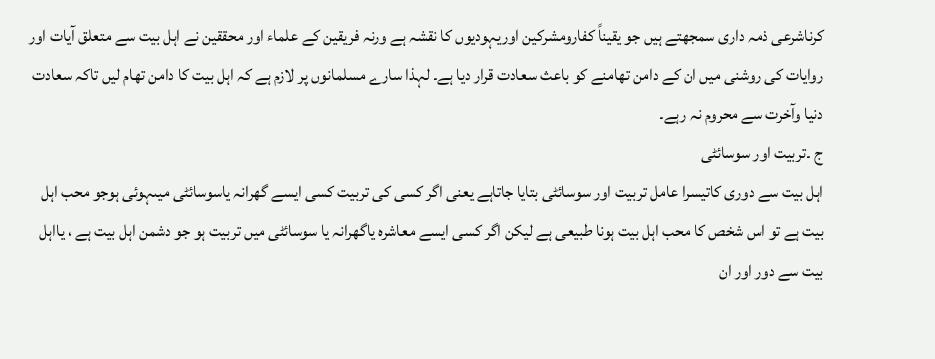کرناشرعی ذمہ داری سمجھتے ہیں جو یقیناً کفارومشرکین اوریہودیوں کا نقشہ ہے ورنہ فریقین کے علماء اور محققین نے اہل بیت سے متعلق آیات اور روایات کی روشنی میں ان کے دامن تھامنے کو باعث سعادت قرار دیا ہے۔ لہذا سارے مسلمانوں پر لازم ہے کہ اہل بیت کا دامن تھام لیں تاکہ سعادت دنیا وآخرت سے محروم نہ رہے۔
ج ۔تربیت اور سوسائٹی
اہل بیت سے دوری کاتیسرا عامل تربیت اور سوسائٹی بتایا جاتاہے یعنی اگر کسی کی تربیت کسی ایسے گھرانہ یاسوسائٹی میںہوئی ہوجو محب اہل بیت ہے تو اس شخص کا محب اہل بیت ہونا طبیعی ہے لیکن اگر کسی ایسے معاشرہ یاگھرانہ یا سوسائٹی میں تربیت ہو جو دشمن اہل بیت ہے ، یااہل بیت سے دور اور ان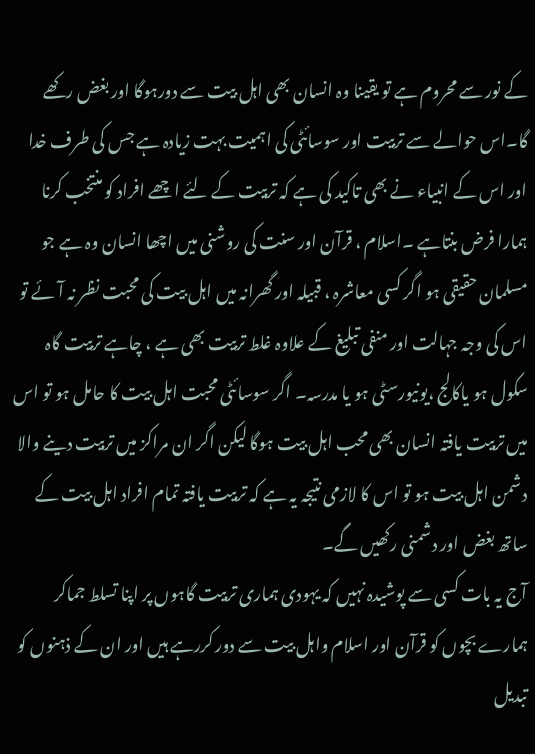کے نور سے محروم ہے تو یقینا وہ انسان بھی اہل بیت سے دورہوگا اور بغض رکھے گا۔اس حوالے سے تربیت اور سوسائٹی کی اہمیت بہت زیادہ ہے جس کی طرف خدا اور اس کے انبیاء نے بھی تاکید کی ہے کہ تربیت کے لئے اچھے افراد کو منتخب کرنا ہمارا فرض بنتاہے ۔اسلام ، قرآن اور سنت کی روشنی میں اچھا انسان وہ ہے جو مسلمان حقیقی ہو اگر کسی معاشرہ ، قبیلہ اور گھرانہ میں اہل بیت کی محبت نظر نہ آئے تو اس کی وجہ جہالت اور منفی تبلیغ کے علاوہ غلط تربیت بھی ہے ، چاہے تربیت گاہ سکول ہو یاکالج ،یونیورسٹی ہو یا مدرسہ۔ اگر سوسائٹی محبت اہل بیت کا حامل ہو تو اس میں تربیت یافتہ انسان بھی محب اہل بیت ہوگا لیکن اگر ان مراکز میں تربیت دینے والا دشمن اہل بیت ہو تو اس کا لازمی نتیجہ یہ ہے کہ تربیت یافتہ تمام افراد اہل بیت کے ساتھ بغض اور دشمنی رکھیں گے۔
آج یہ بات کسی سے پوشیدہ نہیں کہ یہودی ہماری تربیت گاہوں پر اپنا تسلط جماکر ہمارے بچوں کو قرآن اور اسلام واہل بیت سے دور کررہے ہیں اور ان کے ذہنوں کو تبدیل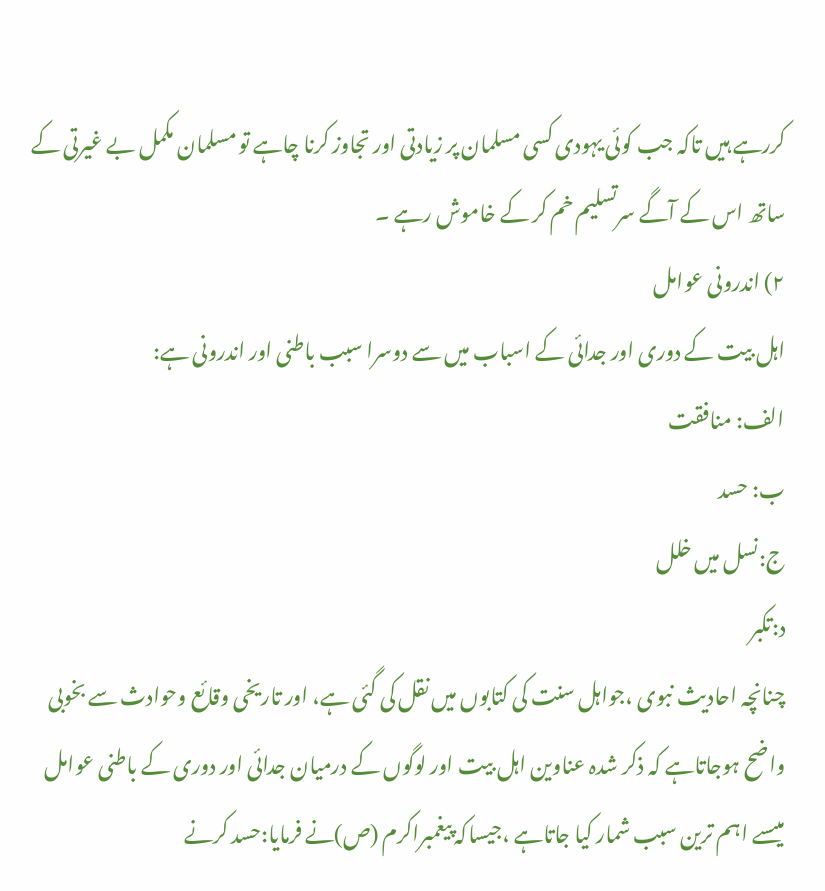کررہے ہیں تاکہ جب کوئی یہودی کسی مسلمان پر زیادتی اور تجاوز کرنا چاہے تو مسلمان مکمل بے غیرتی کے ساتھ اس کے آگے سرتسلیم خم کر کے خاموش رہے ۔
٢) اندرونی عوامل
اہل بیت کے دوری اور جدائی کے اسباب میں سے دوسرا سبب باطنی اور اندرونی ہے:
الف: منافقت
ب: حسد
ج:نسل میں خلل
د:تکبر
چنانچہ احادیث نبوی ،جواہل سنت کی کتابوں میں نقل کی گئی ہے، اور تاریخی وقائع وحوادث سے بخوبی واضح ہوجاتاہے کہ ذکر شدہ عناوین اہل بیت اور لوگوں کے درمیان جدائی اور دوری کے باطنی عوامل میںسے اہم ترین سبب شمار کیا جاتاہے ،جیساکہ پیغمبراکرم (ص)نے فرمایا:حسد کرنے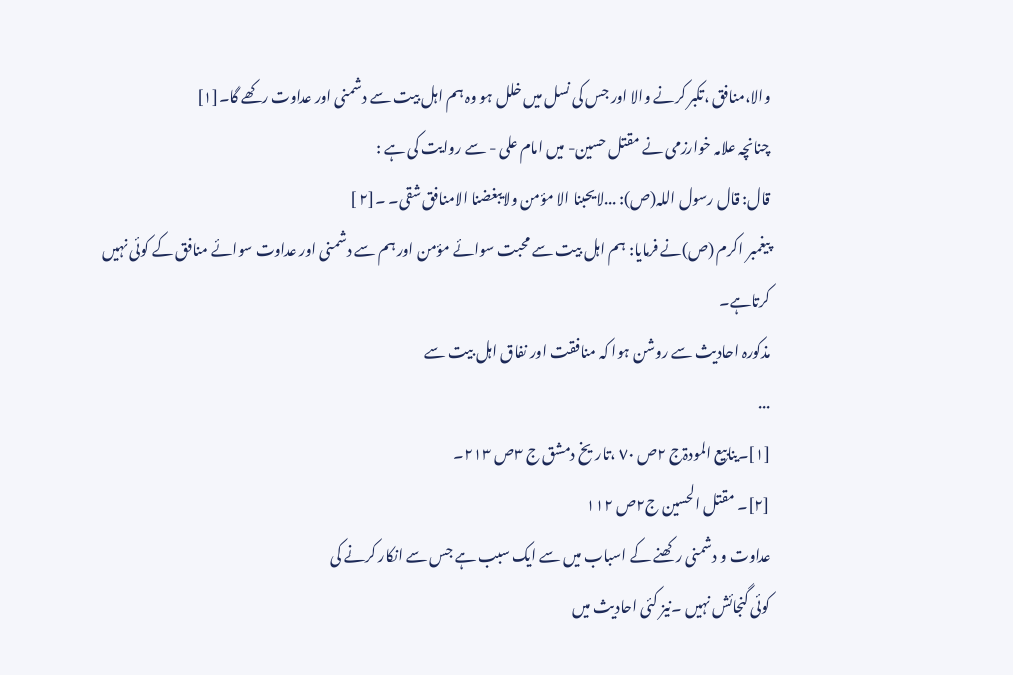والا،منافق ،تکبر کرنے والا اور جس کی نسل میں خلل ہو وہ ہم اہل بیت سے دشمنی اور عداوت رکھے گا۔[١]
چنانچہ علامہ خوارزمی نے مقتل حسین- میں امام علی - سے روایت کی ہے :
قال: قال رسول اللہ(ص): ...لایحبنا الا مؤمن ولایبغضنا الامنافق شقی۔ ۔[٢ ]
پیغمبر اکرم (ص)نے فرمایا: ہم اہل بیت سے محبت سوائے مؤمن اور ہم سے دشمنی اور عداوت سوائے منافق کے کوئی نہیں کرتاہے۔
مذکورہ احادیث سے روشن ہوا کہ منافقت اور نفاق اہل بیت سے
...
[١]۔ینابیع المودۃج ٢ص ٧٠ ،تاریخ دمشق ج ٣ص ٢١٣۔
[٢]۔ مقتل الحسین ج٢ص ١١٢
عداوت و دشمنی رکھنے کے اسباب میں سے ایک سبب ہے جس سے انکار کرنے کی
کوئی گنجائش نہیں ۔نیز کئی احادیث میں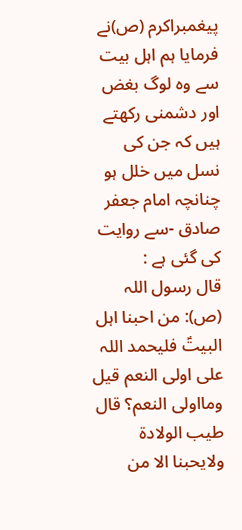پیغمبراکرم (ص)نے فرمایا ہم اہل بیت سے وہ لوگ بغض اور دشمنی رکھتے ہیں کہ جن کی نسل میں خلل ہو چنانچہ امام جعفر صادق -سے روایت کی گئی ہے :
قال رسول اللہ (ص): من احبنا اہل البیتؑ فلیحمد اللہ علی اولی النعم قیل ومااولی النعم؟ قال طیب الولادۃ ولایحبنا الا من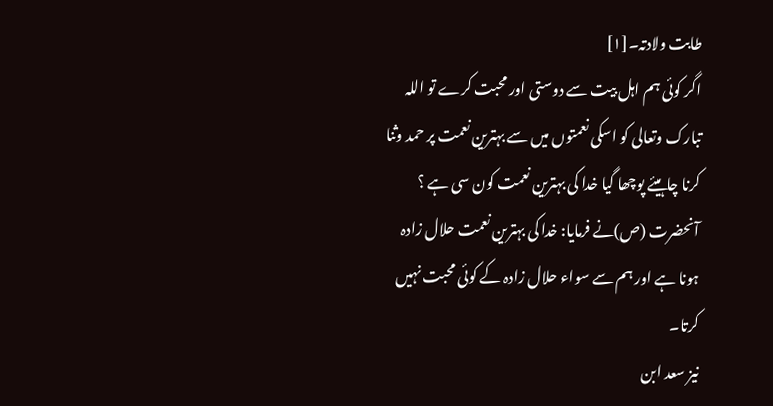طابت ولادتہ۔[١]
اگر کوئی ہم اہل بیت سے دوستی اور محبت کرے تو اللہ تبارک وتعالی کو اسکی نعمتوں میں سے بہترین نعمت پر حمد وثنا کرنا چاہیئے پوچھا گیا خدا کی بہترین نعمت کون سی ہے ؟ آنحضرت (ص)نے فرمایا: خدا کی بہترین نعمت حلال زادہ ہونا ہے اور ہم سے سواء حلال زادہ کے کوئی محبت نہیں کرتا۔
نیز سعد ابن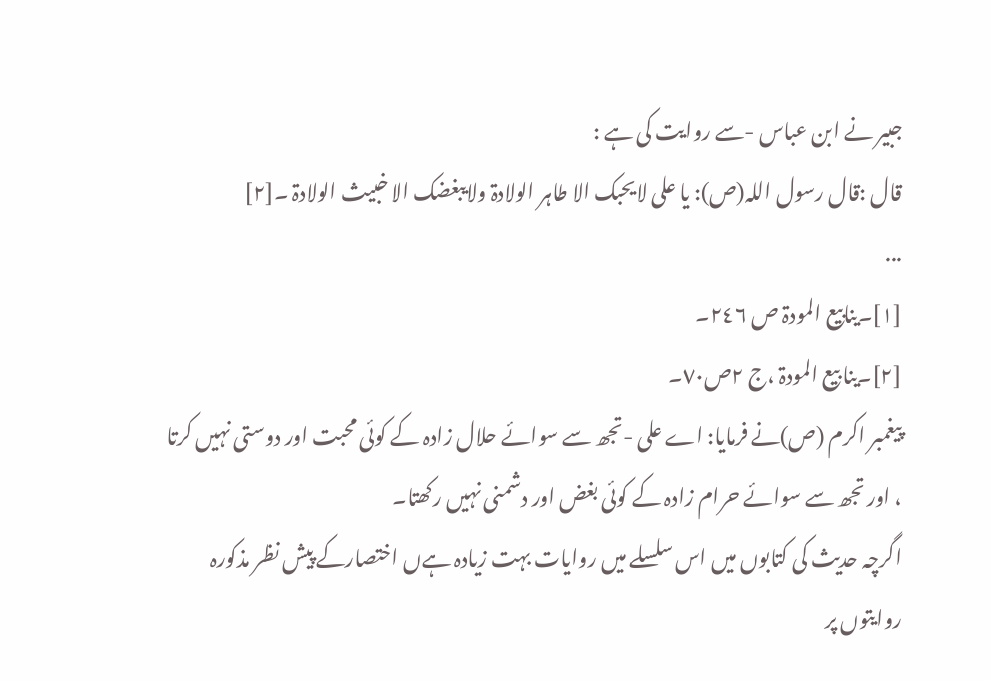جبیر نے ابن عباس -سے روایت کی ہے :
قال :قال رسول اللہ(ص): یا علی لایحبک الا طاہر الولادۃ ولایبغضک الا خبیث الولادۃ ۔[٢]
...
[١]۔ینابیع المودۃ ص ٢٤٦۔
[٢]۔ینا بیع المودۃ ،ج ٢ص٧٠۔
پیغمبر اکرم (ص)نے فرمایا: اے علی -تجھ سے سوائے حلال زادہ کے کوئی محبت اور دوستی نہیں کرتا ، اور تجھ سے سوائے حرام زادہ کے کوئی بغض اور دشمنی نہیں رکھتا۔
اگرچہ حدیث کی کتابوں میں اس سلسلے میں روایات بہت زیادہ ہےں اختصارکے پیش نظر مذکورہ روایتوں پر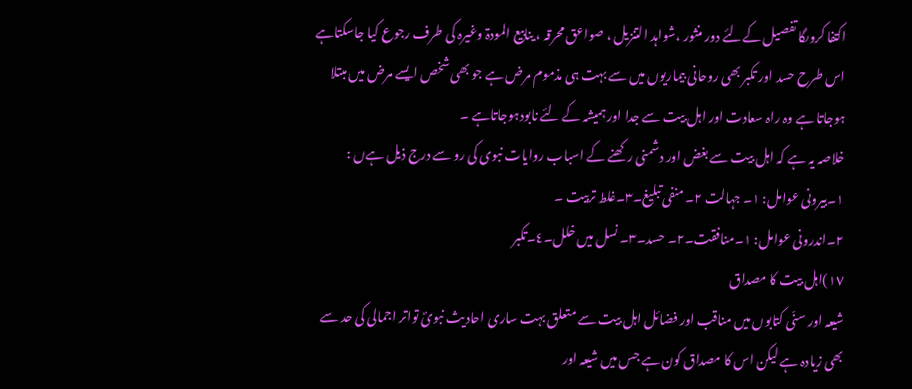اکتفا کروںگا تفصیل کےلئے دور منثور ،شواہد التنزیل ، صواعق محرقہ ، ینابیع المودۃ وغیرہ کی طرف رجوع کیا جاسکتاہے اس طرح حسد اور تکبر بھی روحانی بیماریوں میں سے بہت ہی مذموم مرض ہے جو بھی شخص ایسے مرض میں مبتلا ہوجاتا ہے وہ راہ سعادت اور اہل بیت سے جدا اور ہمیشہ کے لئے نابودہوجاتاہے ۔
خلاصہ یہ ہے کہ اہل بیت سے بغض اور دشمنی رکھنے کے اسباب روایات نبوی کی رو سے درج ذیل ہےں :
١۔بیرونی عوامل: ١۔ جہالت ٢۔ منفی تبلیغ۔٣۔غلط تربیت ۔
٢۔اندرونی عوامل: ١۔منافقت۔٢۔ حسد۔٣۔ نسل میں خلل۔٤۔تکبر
١٧)اہل بیت کا مصداق
شیعہ اور سنّی کتابوں میں مناقب اور فضائل اہل بیت سے متعلق بہت ساری احادیث نبویؐ تواتر اجمالی کی حد سے بھی زیادہ ہے لیکن اس کا مصداق کون ہے جس میں شیعہ اور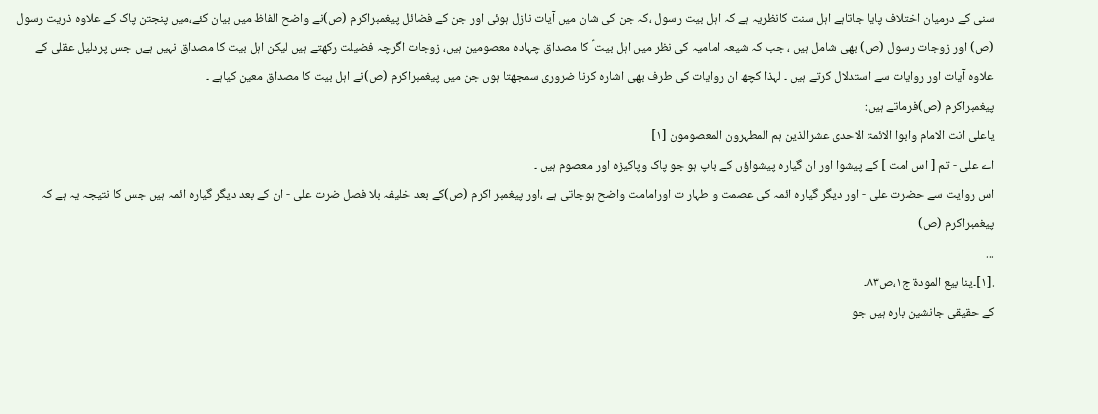سنی کے درمیان اختلاف پایا جاتاہے اہل سنت کانظریہ ہے کہ اہل بیت رسول ،کہ جن کی شان میں آیات نازل ہوئی اور جن کے فضائل پیغمبراکرم (ص)نے واضح الفاظ میں بیان کئے،میں پنجتن پاک کے علاوہ ذریت رسول (ص) اور زوجات رسول (ص) بھی شامل ہیں ، جب کہ شیعہ امامیہ کی نظر میں اہل بیت ؑ کا مصداق چہادہ معصومین ہیں، زوجات اگرچہ فضیلت رکھتے ہیں لیکن اہل بیت کا مصداق نہیں ہےں جس پردلیل عقلی کے علاوہ آیات اور روایات سے استدلال کرتے ہیں ۔ لہذا کچھ ان روایات کی طرف بھی اشارہ کرنا ضروری سمجھتا ہوں جن میں پیغمبراکرم (ص)نے اہل بیت کا مصداق معین کیاہے ۔
پیغمبراکرم (ص)فرماتے ہیں:
یاعلی انت الامام وابوا الائمۃ الاحدی عشرالذین ہم المطہرون المعصومون [١]
اے علی - تم [ اس امت ] کے پیشوا اور ان گیارہ پیشواؤں کے باپ ہو جو پاک وپاکیزہ اور معصوم ہیں ۔
اس روایت سے حضرت علی - اور دیگر گیارہ ائمہ کی عصمت و طہار ت اورامامت واضح ہوجاتی ہے ،اور پیغمبر اکرم (ص)کے بعد خلیفہ بلا فصل ضرت علی - ان کے بعد دیگر گیارہ ائمہ ہیں جس کا نتیجہ یہ ہے کہ پیغمبراکرم (ص)
...
.[١]۔ینا بیع المودۃ ج١،ص٨٣۔
کے حقیقی جانشین بارہ ہیں جو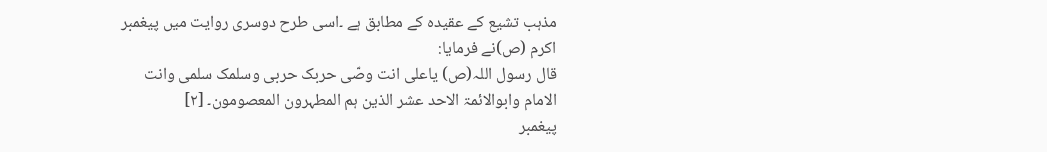مذہب تشیع کے عقیدہ کے مطابق ہے ۔اسی طرح دوسری روایت میں پیغمبر اکرم (ص)نے فرمایا:
قال رسول اللہ(ص) یاعلی انت وصّی حربک حربی وسلمک سلمی وانت الامام وابوالائمۃ الاحد عشر الذین ہم المطہرون المعصومون۔ [٢]
پیغمبر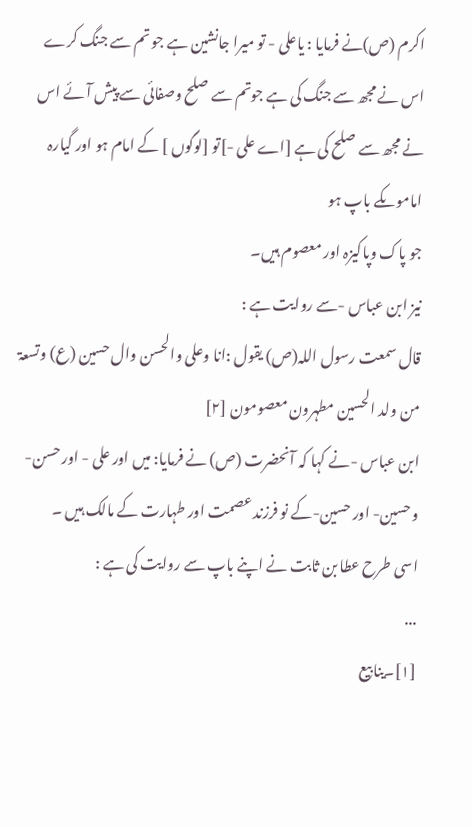اکرم (ص)نے فرمایا : یاعلی - تو میرا جانشین ہے جو تم سے جنگ کرے اس نے مجھ سے جنگ کی ہے جوتم سے صلح وصفائی سے پیش آئے اس نے مجھ سے صلح کی ہے [اے علی -]تو [لوگوں ] کے امام ہو اور گیارہ اماموںکے باپ ہو
جو پاک وپاکیزہ اور معصوم ہیں۔
نیز ابن عباس -سے روایت ہے :
قال سمعت رسول اللہ(ص) یقول :انا وعلی والحسن وال حسین (ع) وتسعۃ من ولد الحسین مطہرون معصومون [٢]
ابن عباس -نے کہا کہ آنحضرت (ص) نے فرمایا: میں اور علی - اور حسن- وحسین- اور حسین-کے نو فرزند عصمت اور طہارت کے مالک ہیں ۔
اسی طرح عطا بن ثابت نے اپنے باپ سے روایت کی ہے :
...
[١]۔ینا بیع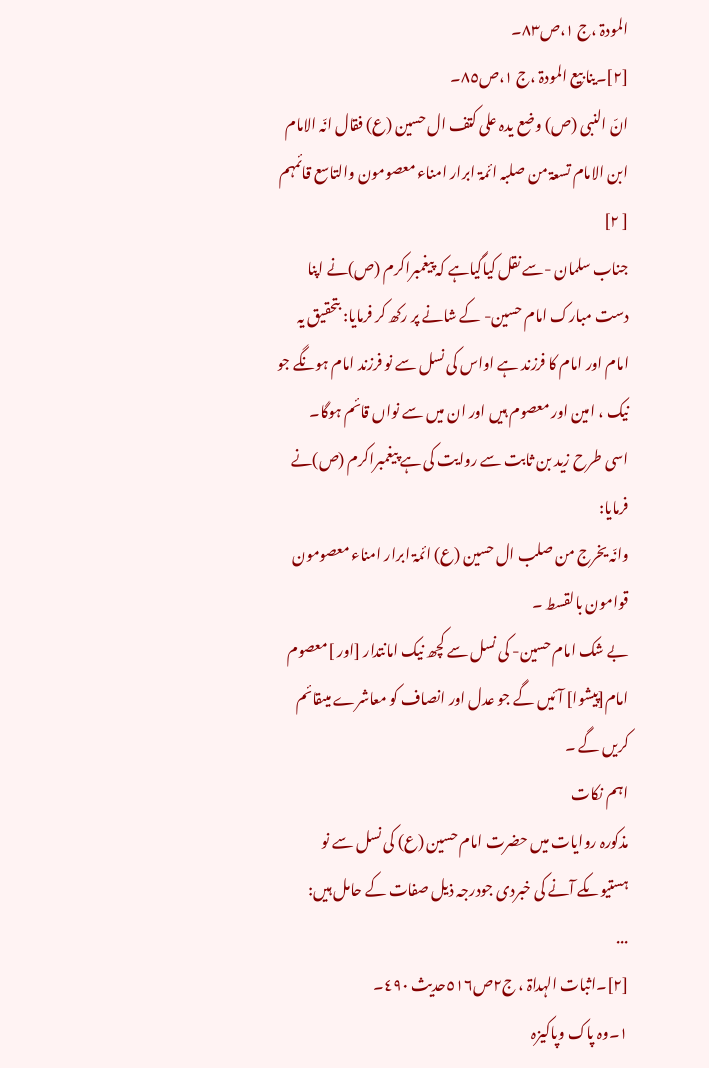المودۃ ،ج ١،ص٨٣۔
[٢]۔ینا بیع المودۃ ،ج ١،ص٨٥۔
انّ النبی (ص) وضع یدہ علی کتف ال حسین (ع) فقال انّہ الامام ابن الامام تسعۃ من صلبہ ائمۃ ابرار امناء معصومون والتاسع قائمہم [ ٢]
جناب سلمان -سے نقل کیاگیاہے کہ پیغمبراکرم (ص)نے اپنا دست مبارک امام حسین- کے شانے پر رکھ کر فرمایا: بتحقیق یہ امام اور امام کا فرزند ہے اواس کی نسل سے نو فرزند امام ہونگے جو نیک ، امین اور معصوم ہیں اور ان میں سے نواں قائم ہوگا۔
اسی طرح زید بن ثابت سے روایت کی ہے پیغمبراکرم (ص)نے فرمایا:
وانّہ یخرج من صلب ال حسین (ع) ائمۃ ابرار امناء معصومون
قوامون بالقسط ۔
بے شک امام حسین- کی نسل سے کچھ نیک امانتدار [اور ]معصوم امام[پیشوا] آئیں گے جو عدل اور انصاف کو معاشرے میںقائم کریں گے ۔
اہم نکات
مذکورہ روایات میں حضرت امام حسین (ع) کی نسل سے نو ہستیوںکے آنے کی خبردی جودرجہ ذیل صفات کے حامل ہیں:
...
[٢]۔اثبات الہداۃ ، ج٢ص٥١٦حدیث ٤٩٠۔
١۔وہ پاک وپاکیزہ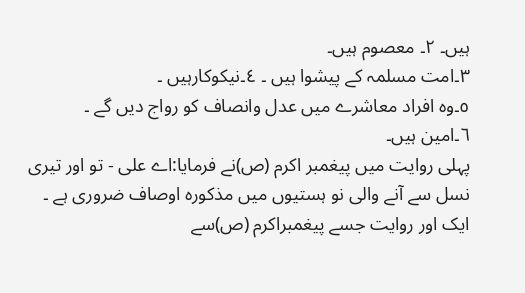ہیں۔ ٢۔ معصوم ہیں۔
٣۔امت مسلمہ کے پیشوا ہیں ۔ ٤۔نیکوکارہیں ۔
٥۔وہ افراد معاشرے میں عدل وانصاف کو رواج دیں گے ۔
٦۔امین ہیں۔
پہلی روایت میں پیغمبر اکرم (ص)نے فرمایا:اے علی - تو اور تیری نسل سے آنے والی نو ہستیوں میں مذکورہ اوصاف ضروری ہے ۔
ایک اور روایت جسے پیغمبراکرم (ص)سے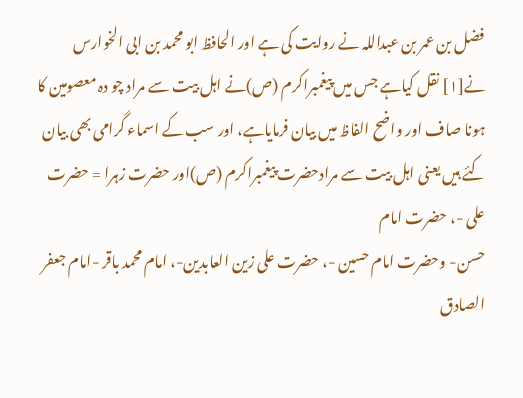فضل بن عمر بن عبداللہ نے روایت کی ہے اور الحافظ ابو محمد بن ابی الخوارس نے[١] نقل کیاہے جس میں پیغمبراکرم (ص)نے اہل بیت سے مراد چو دہ معصومین کا ہونا صاف اور واضح الفاظ میں بیان فرمایاہے، اور سب کے اسماء گرامی بھی بیان کئے ہیں یعنی اہل بیت سے مرادحضرت پیغمبراکرم (ص)اور حضرت زہرا = حضرت علی -، حضرت امام
حسن- وحضرت امام حسین -، حضرت علی زین العابدین-، امام محمد باقر -امام جعفر الصادق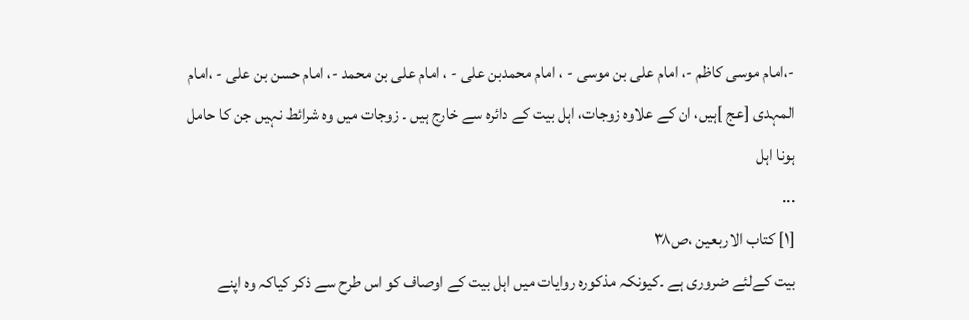-،امام موسی کاظم -، امام علی بن موسی - ، امام محمدبن علی - ، امام علی بن محمد -، امام حسن بن علی - ،امام المہدی [عج ]ہیں، ان کے علاوہ زوجات، اہل بیت کے دائرہ سے خارج ہیں ۔ زوجات میں وہ شرائط نہیں جن کا حامل ہونا اہل
...
[١] کتاب الاربعین ،ص٣٨
بیت کےلئے ضروری ہے ۔کیونکہ مذکورہ روایات میں اہل بیت کے اوصاف کو اس طرح سے ذکر کیاکہ وہ اپنے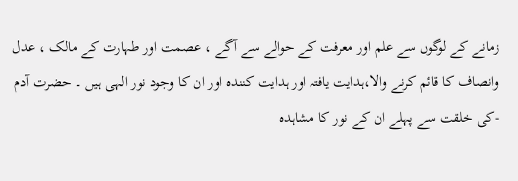زمانے کے لوگوں سے علم اور معرفت کے حوالے سے آگے ، عصمت اور طہارت کے مالک ، عدل وانصاف کا قائم کرنے والا،ہدایت یافتہ اور ہدایت کنندہ اور ان کا وجود نور الہی ہیں ۔ حضرت آدم -کی خلقت سے پہلے ان کے نور کا مشاہدہ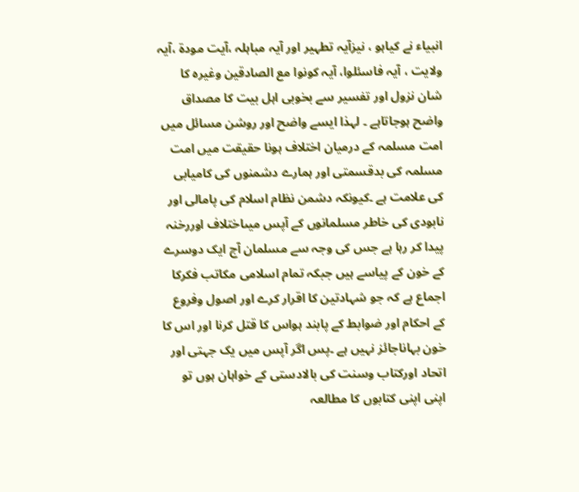انبیاء نے کیاہو ، نیزآیہ تطہیر اور آیہ مباہلہ ،آیت مودۃ ،آیہ ولایت ، آیہ فاسئلوا، آیہ کونوا مع الصادقین وغیرہ کا شان نزول اور تفسیر سے بخوبی اہل بیت کا مصداق واضح ہوجاتاہے ۔ لہذا ایسے واضح اور روشن مسائل میں امت مسلمہ کے درمیان اختلاف ہونا حقیقت میں امت مسلمہ کی بدقسمتی اور ہمارے دشمنوں کی کامیابی کی علامت ہے ۔کیونکہ دشمن نظام اسلام کی پامالی اور نابودی کی خاطر مسلمانوں کے آپس میںاختلاف اوررخنہ پیدا کر رہا ہے جس کی وجہ سے مسلمان آج ایک دوسرے کے خون کے پیاسے ہیں جبکہ تمام اسلامی مکاتب فکرکا اجماع ہے کہ جو شہادتین کا اقرار کرے اور اصول وفروع کے احکام اور ضوابط کے پابند ہواس کا قتل کرنا اور اس کا خون بہاناجائز نہیں ہے ۔پس اگر آپس میں یک جہتی اور اتحاد اورکتاب وسنت کی بالادستی کے خواہان ہوں تو اپنی اپنی کتابوں کا مطالعہ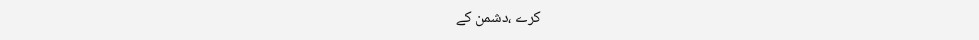کرے ،دشمن کے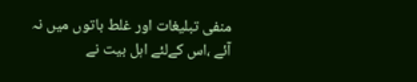منفی تبلیغات اور غلط باتوں میں نہ آئے ،اس کےلئے اہل بیت نے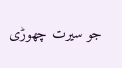جو سیرت چھوڑی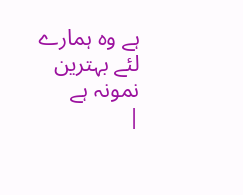ہے وہ ہمارے لئے بہترین نمونہ ہے
|